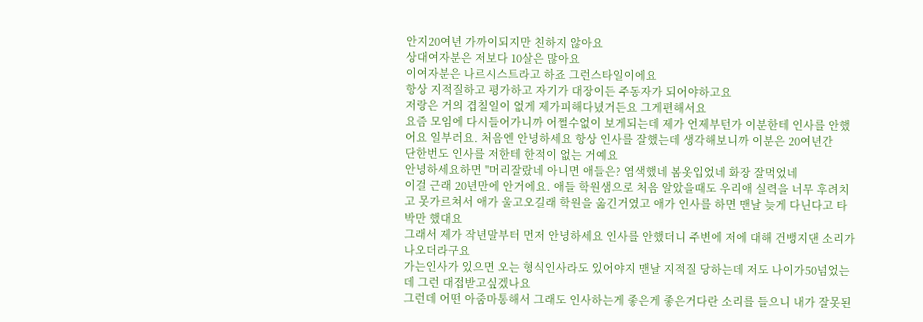안지20여년 가까이되지만 친하지 않아요
상대여자분은 저보다 10살은 많아요
이여자분은 나르시스트라고 하죠 그런스타일이에요
항상 지적질하고 평가하고 자기가 대장이든 주동자가 되어야하고요
저랑은 거의 겹칠일이 없게 제가피해다녔거든요 그게편해서요
요즘 모임에 다시들어가니까 어쩔수없이 보게되는데 제가 언제부턴가 이분한테 인사를 안했어요 일부러요. 처음엔 안녕하세요 항상 인사를 잘했는데 생각해보니까 이분은 20여년간
단한번도 인사를 저한테 한적이 없는 거예요
안녕하세요하면 "머리잘랐네 아니면 애들은? 염색했네 봄옷입었네 화장 잘먹었네
이걸 근래 20년만에 안거에요. 애들 학원샘으로 처음 알았을때도 우리애 실력을 너무 후려치고 못가르쳐서 애가 울고오길래 학원을 옮긴거였고 애가 인사를 하면 맨날 늦게 다닌다고 타박만 했대요
그래서 제가 작년말부터 먼저 안녕하세요 인사를 안했더니 주변에 저에 대해 건뱅지댄 소리가 나오더라구요
가는인사가 있으면 오는 형식인사라도 있어야지 맨날 지적질 당하는데 저도 나이가50넘었는데 그런 대접받고싶겠나요
그런데 어떤 아줌마통해서 그래도 인사하는게 좋은게 좋은거다란 소리를 들으니 내가 잘못된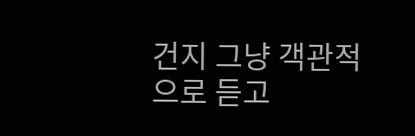건지 그냥 객관적으로 듣고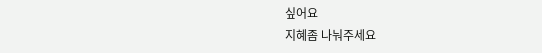싶어요
지혜좀 나눠주세요